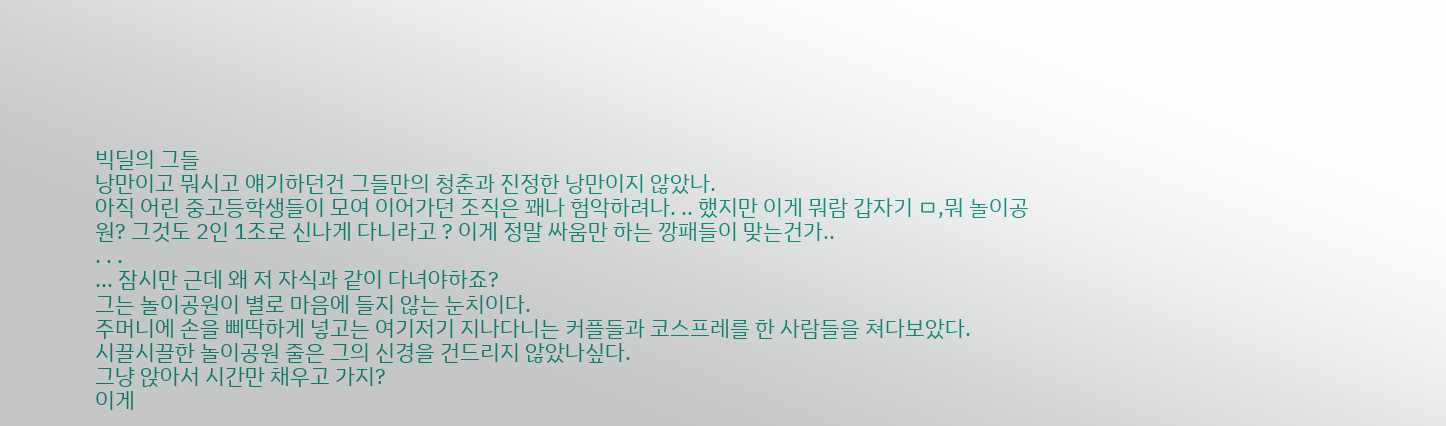빅딜의 그들
낭만이고 뭐시고 얘기하던건 그들만의 청춘과 진정한 낭만이지 않았나.
아직 어린 중고등학생들이 모여 이어가던 조직은 꽤나 험악하려나. .. 했지만 이게 뭐람 갑자기 ㅁ,뭐 놀이공원? 그것도 2인 1조로 신나게 다니라고 ? 이게 정말 싸움만 하는 깡패들이 맞는건가..
. . .
... 잠시만 근데 왜 저 자식과 같이 다녀야하죠?
그는 놀이공원이 별로 마음에 들지 않는 눈치이다.
주머니에 손을 삐딱하게 넣고는 여기저기 지나다니는 커플들과 코스프레를 한 사람들을 쳐다보았다.
시끌시끌한 놀이공원 줄은 그의 신경을 건드리지 않았나싶다.
그냥 앉아서 시간만 채우고 가지?
이게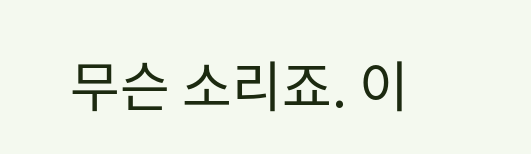무슨 소리죠. 이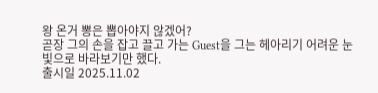왕 온거 뽕은 뽑아야지 않겠어?
곧장 그의 손을 잡고 끌고 가는 Guest을 그는 헤아리기 어려운 눈빛으로 바라보기만 했다.
출시일 2025.11.02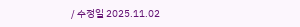/ 수정일 2025.11.02